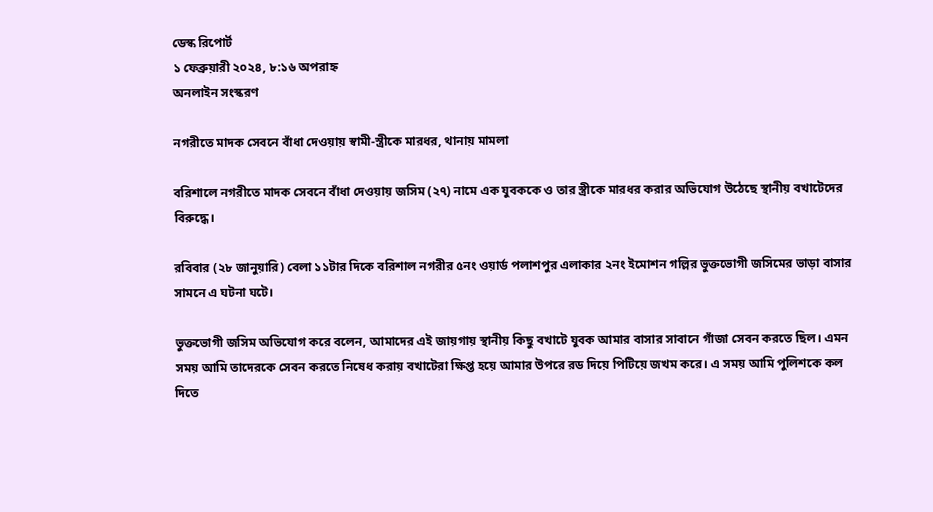ডেস্ক রিপোর্ট
১ ফেব্রুয়ারী ২০২৪, ৮:১৬ অপরাহ্ন
অনলাইন সংস্করণ

নগরীতে মাদক সেবনে বাঁধা দেওয়ায় স্বামী-স্ত্রীকে মারধর, থানায় মামলা

বরিশালে নগরীতে মাদক সেবনে বাঁধা দেওয়ায় জসিম (২৭) নামে এক যুবককে ও তার স্ত্রীকে মারধর করার অভিযোগ উঠেছে স্থানীয় বখাটেদের বিরুদ্ধে।

রবিবার (২৮ জানুয়ারি) বেলা ১১টার দিকে বরিশাল নগরীর ৫নং ওয়ার্ড পলাশপুর এলাকার ২নং ইমোশন গল্লির ভুক্তভোগী জসিমের ভাড়া বাসার সামনে এ ঘটনা ঘটে।

ভুক্তভোগী জসিম অভিযোগ করে বলেন, আমাদের এই জায়গায় স্থানীয় কিছু বখাটে যুবক আমার বাসার সাবানে গাঁজা সেবন করতে ছিল। এমন সময় আমি তাদেরকে সেবন করতে নিষেধ করায় বখাটেরা ক্ষিপ্ত হয়ে আমার উপরে রড দিয়ে পিটিয়ে জখম করে। এ সময় আমি পুলিশকে কল দিতে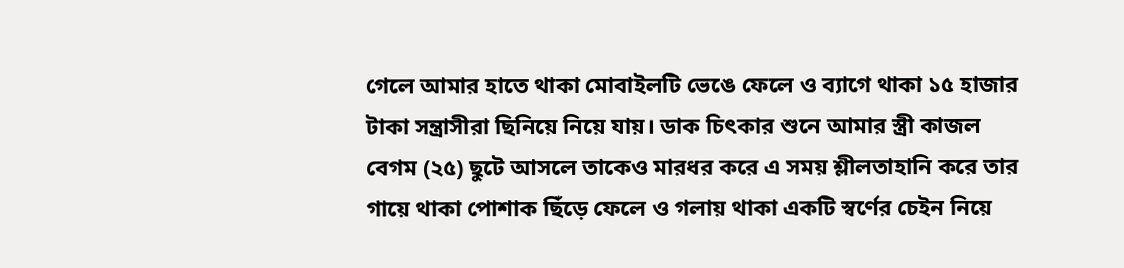গেলে আমার হাতে থাকা মোবাইলটি ভেঙে ফেলে ও ব্যাগে থাকা ১৫ হাজার টাকা সন্ত্রাসীরা ছিনিয়ে নিয়ে যায়। ডাক চিৎকার শুনে আমার স্ত্রী কাজল বেগম (২৫) ছুটে আসলে তাকেও মারধর করে এ সময় শ্লীলতাহানি করে তার গায়ে থাকা পোশাক ছিঁড়ে ফেলে ও গলায় থাকা একটি স্বর্ণের চেইন নিয়ে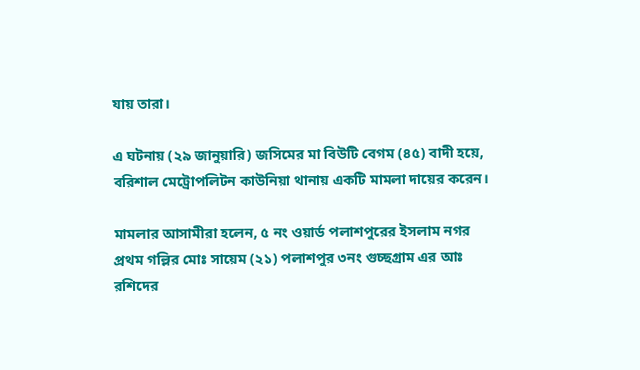যায় তারা।

এ ঘটনায় (২৯ জানুয়ারি) জসিমের মা বিউটি বেগম (৪৫) বাদী হয়ে, বরিশাল মেট্রোপলিটন কাউনিয়া থানায় একটি মামলা দায়ের করেন।

মামলার আসামীরা হলেন, ৫ নং ওয়ার্ড পলাশপুরের ইসলাম নগর প্রথম গল্লির মোঃ সায়েম (২১) পলাশপুর ৩নং গুচ্ছগ্রাম এর আঃ রশিদের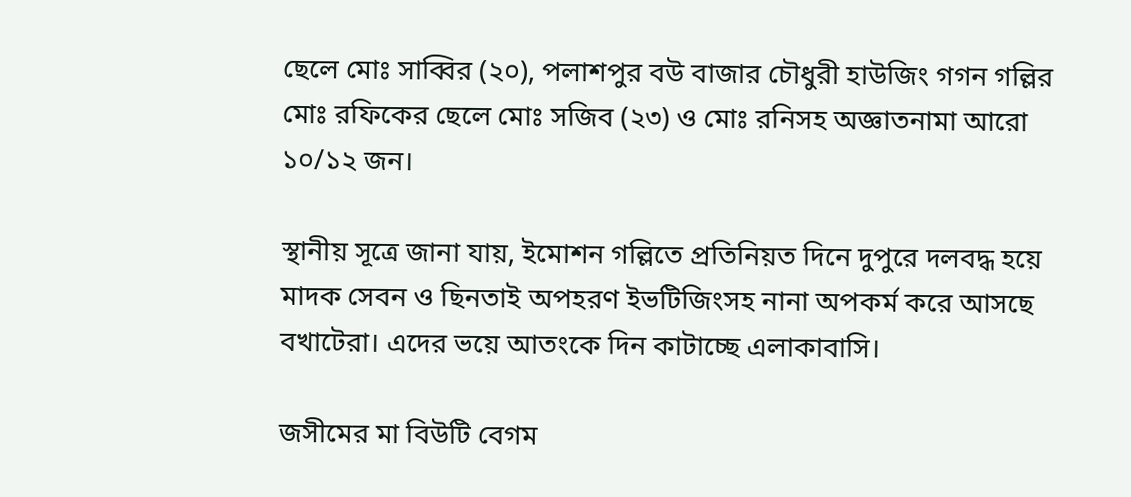ছেলে মোঃ সাব্বির (২০), পলাশপুর বউ বাজার চৌধুরী হাউজিং গগন গল্লির মোঃ রফিকের ছেলে মোঃ সজিব (২৩) ও মোঃ রনিসহ অজ্ঞাতনামা আরো ১০/১২ জন।

স্থানীয় সূত্রে জানা যায়, ইমোশন গল্লিতে প্রতিনিয়ত দিনে দুপুরে দলবদ্ধ হয়ে মাদক সেবন ও ছিনতাই অপহরণ ইভটিজিংসহ নানা অপকর্ম করে আসছে বখাটেরা। এদের ভয়ে আতংকে দিন কাটাচ্ছে এলাকাবাসি।

জসীমের মা বিউটি বেগম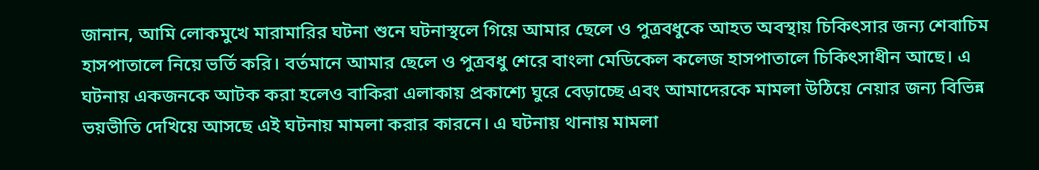জানান, আমি লোকমুখে মারামারির ঘটনা শুনে ঘটনাস্থলে গিয়ে আমার ছেলে ও পুত্রবধুকে আহত অবস্থায় চিকিৎসার জন্য শেবাচিম হাসপাতালে নিয়ে ভর্তি করি। বর্তমানে আমার ছেলে ও পুত্রবধু শেরে বাংলা মেডিকেল কলেজ হাসপাতালে চিকিৎসাধীন আছে। এ ঘটনায় একজনকে আটক করা হলেও বাকিরা এলাকায় প্রকাশ্যে ঘুরে বেড়াচ্ছে এবং আমাদেরকে মামলা উঠিয়ে নেয়ার জন্য বিভিন্ন ভয়ভীতি দেখিয়ে আসছে এই ঘটনায় মামলা করার কারনে। এ ঘটনায় থানায় মামলা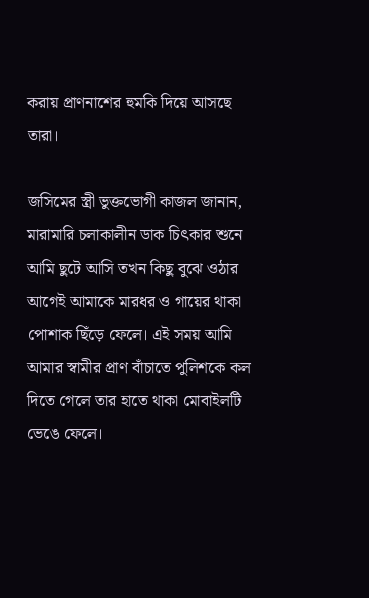করায় প্রাণনাশের হুমকি দিয়ে আসছে তারা।

জসিমের স্ত্রী ভুক্তভোগী কাজল জানান, মারামারি চলাকালীন ডাক চিৎকার শুনে আমি ছুটে আসি তখন কিছু বুঝে ওঠার আগেই আমাকে মারধর ও গায়ের থাকা পোশাক ছিঁড়ে ফেলে। এই সময় আমি আমার স্বামীর প্রাণ বাঁচাতে পুলিশকে কল দিতে গেলে তার হাতে থাকা মোবাইলটি ভেঙে ফেলে।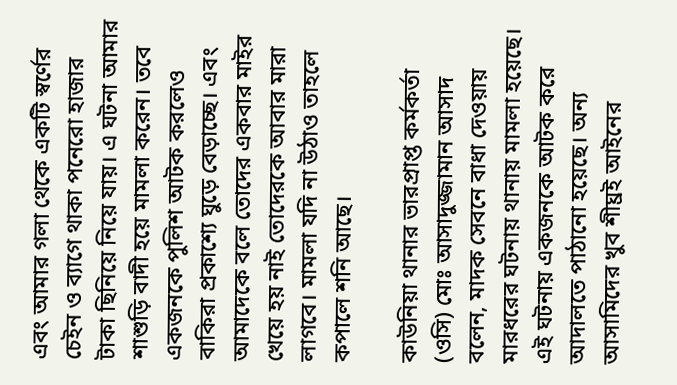এবং আমার গলা থেকে একটি স্বর্ণের চেইন ও ব্যাগে থাকা পনেরো হাজার টাকা ছিনিয়ে নিয়ে যায়। এ ঘটনা আমার শাশুড়ি বাদী হয়ে মামলা করেন। তবে একজনকে পুলিশ আটক করলেও বাকিরা প্রকাশ্যে ঘুড়ে বেড়াচ্ছে। এবং আমাদেকে বলে তোদের একবার মাইর খেয়ে হয় নাই তোদেরকে আবার মারা লাগবে। মামলা যদি না উঠাও তাহলে কপালে শনি আছে।

কাউনিয়া থানার ভারপ্রাপ্ত কর্মকর্তা (ওসি) মোঃ আসাদুজ্জামান আসাদ বলেন, মাদক সেবনে বাধা দেওয়ায় মারধরের ঘটনায় থানায় মামলা হয়েছে। এই ঘটনায় একজনকে আটক করে আদালতে পাঠানো হয়েছে। অন্য আসামিদের খুব শীঘ্রই আইনের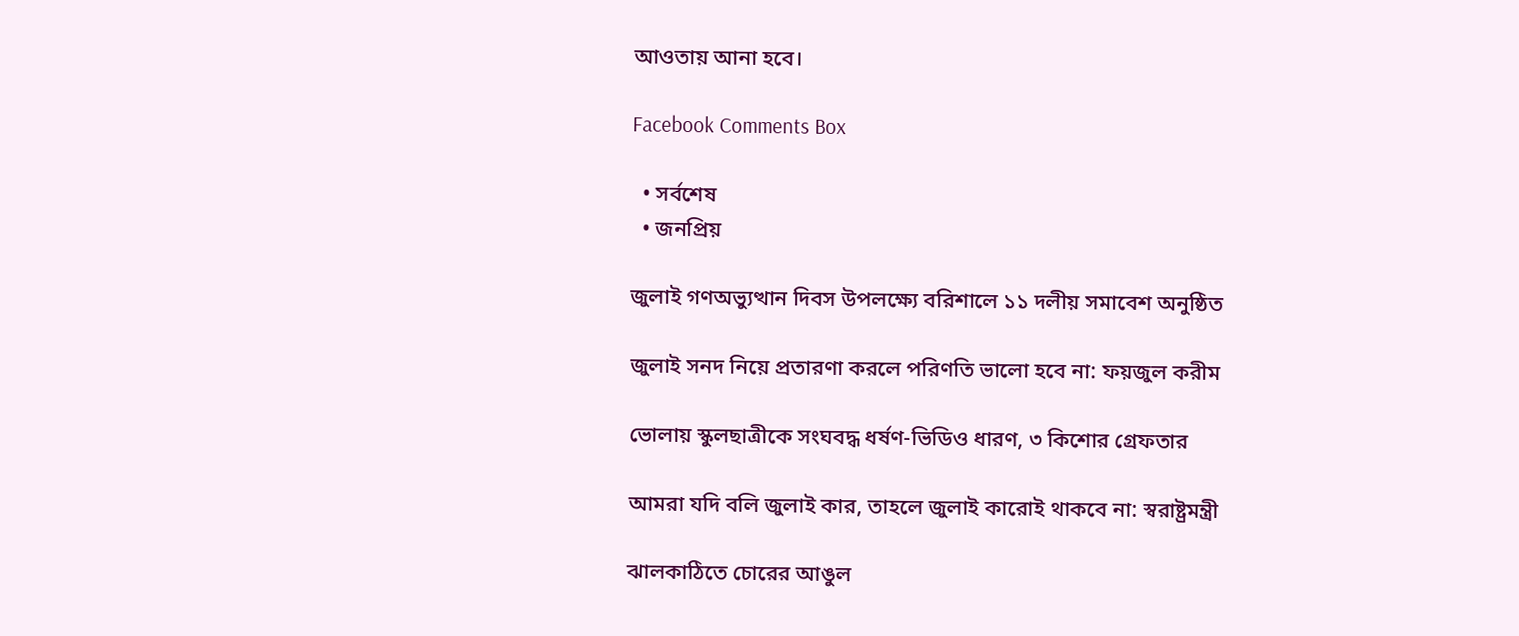আওতায় আনা হবে।

Facebook Comments Box

  • সর্বশেষ
  • জনপ্রিয়

জুলাই গণঅভ্যুত্থান দিবস উপলক্ষ্যে বরিশালে ১১ দলীয় সমাবেশ অনুষ্ঠিত

জুলাই সনদ নিয়ে প্রতারণা করলে পরিণতি ভালো হবে না: ফয়জুল করীম

ভোলায় স্কুলছাত্রীকে সংঘবদ্ধ ধর্ষণ-ভিডিও ধারণ, ৩ কিশোর গ্রেফতার

আমরা যদি বলি জুলাই কার, তাহলে জুলাই কারোই থাকবে না: স্বরাষ্ট্রমন্ত্রী

ঝালকাঠিতে চোরের আঙুল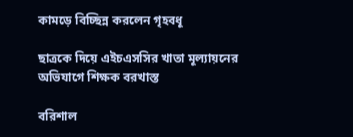কামড়ে বিচ্ছিন্ন করলেন গৃহবধূ

ছাত্রকে দিয়ে এইচএসসির খাতা মূল্যায়নের অভিযাগে শিক্ষক বরখাস্ত

বরিশাল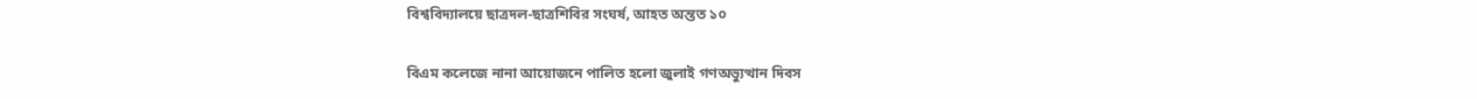বিশ্ববিদ্যালয়ে ছাত্রদল-ছাত্রশিবির সংঘর্ষ, আহত অন্তত ১০

বিএম কলেজে নানা আয়োজনে পালিত হলো জুলাই গণঅভ্যুত্থান দিবস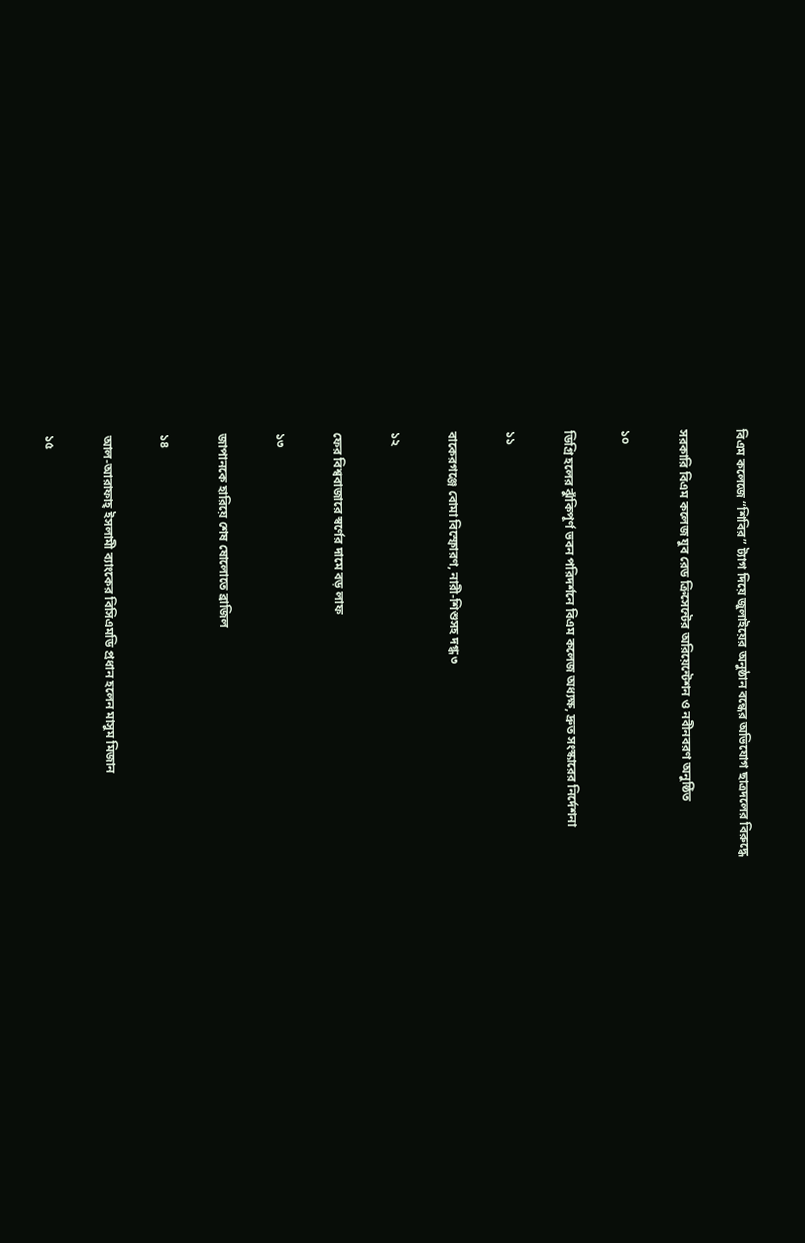বিএম কলেজে “শিবির” ট্যাগ দিয়ে জুলাইয়ের অনুষ্ঠান বন্ধের অভিযোগ ছাত্রদলের বিরুদ্ধে

সরকারি বিএম কলেজ যুব রেড ক্রিসেন্টের অরিয়েন্টেশন ও নবীনবরণ অনুষ্ঠিত

১০

ডিগ্রি হলের ঝুঁকিপূর্ণ ভবন পরিদর্শনে বিএম কলেজ অধ্যক্ষ, দ্রুত সংস্কারের নির্দেশনা

১১

বাকেরগঞ্জে বোমা বিস্ফোরণ, নারী-শিশুসহ দগ্ধ ৩

১২

ফের বিশ্ববাজারে স্বর্ণের দামে বড় লাফ

১৩

জাপানকে হারিয়ে শেষ ষোলোতে ব্রাজিল

১৪

আল-আরাফাহ্ ইসলামী ব্যাংকের বিসিএমডি প্রধান হলেন মাসুম মিজান

১৫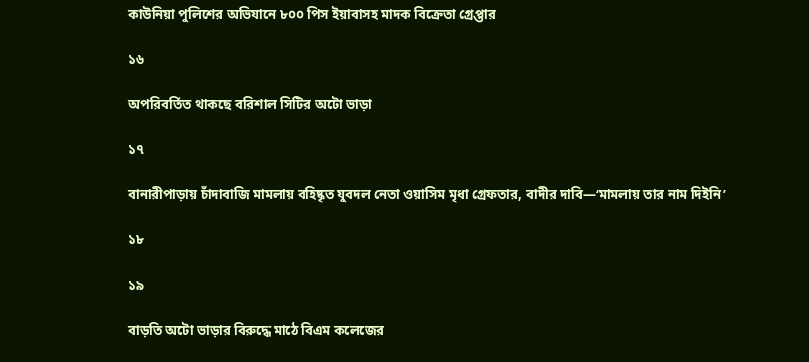কাউনিয়া পুলিশের অভিযানে ৮০০ পিস ইয়াবাসহ মাদক বিক্রেতা গ্রেপ্তার

১৬

অপরিবর্তিত থাকছে বরিশাল সিটির অটো ভাড়া

১৭

বানারীপাড়ায় চাঁদাবাজি মামলায় বহিষ্কৃত যুবদল নেতা ওয়াসিম মৃধা গ্রেফতার, বাদীর দাবি—‘মামলায় তার নাম দিইনি’

১৮

১৯

বাড়তি অটো ভাড়ার বিরুদ্ধে মাঠে বিএম কলেজের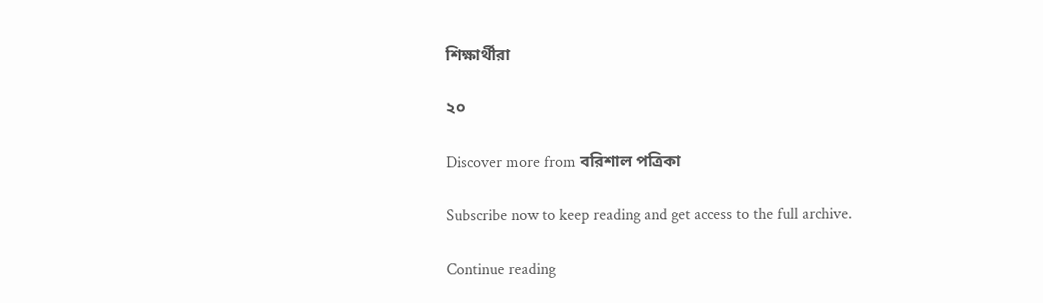শিক্ষার্থীরা

২০

Discover more from বরিশাল পত্রিকা

Subscribe now to keep reading and get access to the full archive.

Continue reading